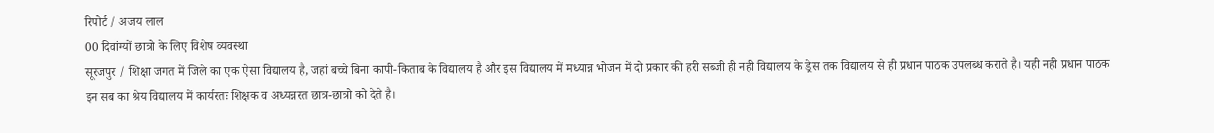रिपोर्ट / अजय लाल
00 दिवांग्यों छात्रो के लिए विशेष व्यवस्था
सूरजपुर / शिक्षा जगत में जिले का एक ऐसा विद्यालय है, जहां बच्चे बिना कापी-किताब के विद्यालय है और इस विद्यालय में मध्यान्न भोजन में दो प्रकार की हरी सब्जी ही नही विद्यालय के ड्रेस तक विद्यालय से ही प्रधान पाठक उपलब्ध कराते है। यही नही प्रधान पाठक इन सब का श्रेय विद्यालय में कार्यरतः शिक्षक व अध्यन्नरत छात्र-छात्रो को देते है।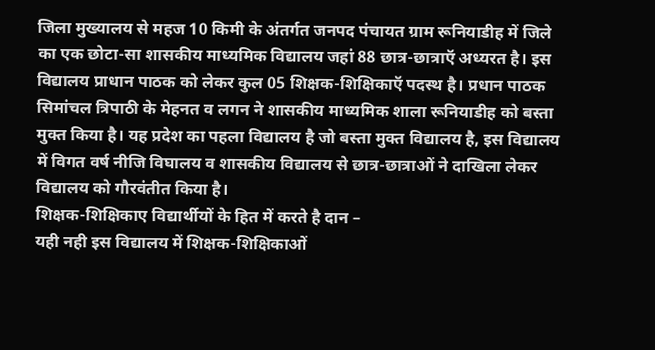जिला मुख्यालय से महज 10 किमी के अंतर्गत जनपद पंचायत ग्राम रूनियाडीह में जिले का एक छोटा-सा शासकीय माध्यमिक विद्यालय जहां 88 छात्र-छात्राऍ अध्यरत है। इस विद्यालय प्राधान पाठक को लेकर कुल 05 शिक्षक-शिक्षिकाऍ पदस्थ है। प्रधान पाठक सिमांचल त्रिपाठी के मेहनत व लगन ने शासकीय माध्यमिक शाला रूनियाडीह को बस्ता मुक्त किया है। यह प्रदेश का पहला विद्यालय है जो बस्ता मुक्त विद्यालय है, इस विद्यालय में विगत वर्ष नीजि विघालय व शासकीय विद्यालय से छात्र-छात्राओं ने दाखिला लेकर विद्यालय को गौरवंतीत किया है।
शिक्षक-शिक्षिकाए विद्यार्थीयों के हित में करते है दान –
यही नही इस विद्यालय में शिक्षक-शिक्षिकाओं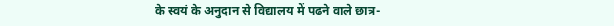के स्वयं के अनुदान से विद्यालय में पढने वाले छात्र-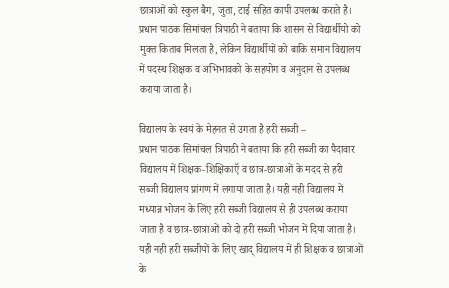छात्राओं को स्कुल बैग, जुता, टाई सहित कापी उपलब्ध कराते है। प्रधान पाठक सिमांचल त्रिपाठी ने बताया कि शासन से विद्यार्थीयो को मुक्त किताब मिलता है, लेकिन विद्यार्थीयों को बाकि समान विद्यालय में पदस्थ शिक्षक व अभिभावको के सहयोग व अनुदान से उपलब्ध कराया जाता है।

विद्यालय के स्वयं के मेहनत से उगता है हरी सब्जी –
प्रधान पाठक सिमांचल त्रिपाठी ने बताया कि हरी सब्जी का पैदावार विद्यालय में शिक्षक-शिक्षिकाऍ व छात्र-छात्राओं के मदद से हरी सब्जी विद्यालय प्रांगण में लगाया जाता है। यही नही विद्यालय में मध्यान्न भोजन के लिए हरी सब्जी विद्यालय से ही उपलब्ध कराया जाता है व छात्र-छात्राओं को दो हरी सब्जी भोजन में दिया जाता है। यही नही हरी सब्जीयों के लिए खाद् विद्यालय में ही शिक्षक व छात्राओं के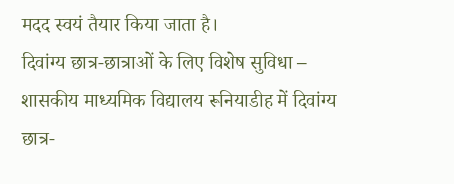मदद स्वयं तैयार किया जाता है।
दिवांग्य छात्र-छात्राओं के लिए विशेष सुविधा –
शासकीय माध्यमिक विद्यालय रूनियाडीह में दिवांग्य छात्र-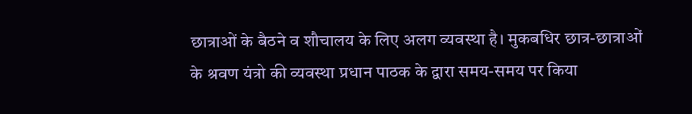छात्राओं के बैठने व शौचालय के लिए अलग व्यवस्था है। मुकबधिर छात्र-छात्राओं के श्रवण यंत्रो की व्यवस्था प्रधान पाठक के द्वारा समय-समय पर किया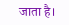जाता है।